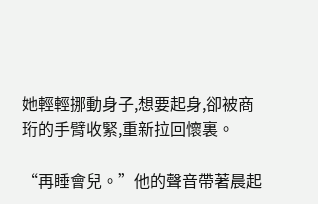她輕輕挪動身子,想要起身,卻被商珩的手臂收緊,重新拉回懷裏。

“再睡會兒。”他的聲音帶著晨起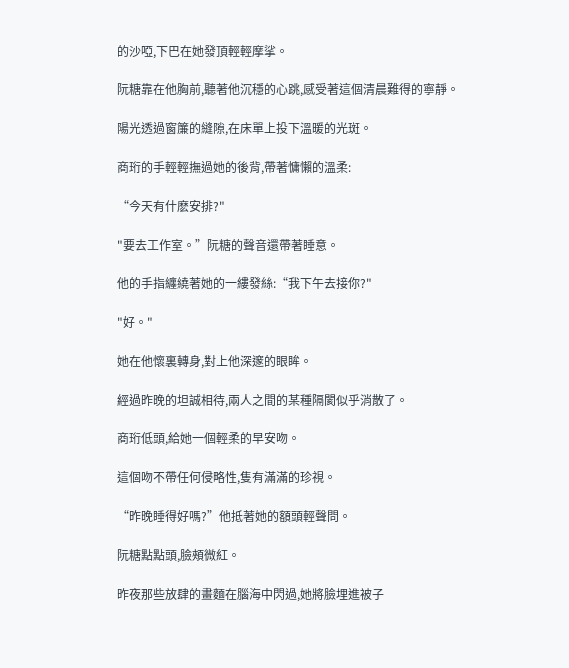的沙啞,下巴在她發頂輕輕摩挲。

阮糖靠在他胸前,聽著他沉穩的心跳,感受著這個清晨難得的寧靜。

陽光透過窗簾的縫隙,在床單上投下溫暖的光斑。

商珩的手輕輕撫過她的後背,帶著慵懶的溫柔:

“今天有什麽安排?"

"要去工作室。”阮糖的聲音還帶著睡意。

他的手指纏繞著她的一縷發絲:“我下午去接你?"

"好。"

她在他懷裏轉身,對上他深邃的眼眸。

經過昨晚的坦誠相待,兩人之間的某種隔閡似乎消散了。

商珩低頭,給她一個輕柔的早安吻。

這個吻不帶任何侵略性,隻有滿滿的珍視。

“昨晚睡得好嗎?”他抵著她的額頭輕聲問。

阮糖點點頭,臉頰微紅。

昨夜那些放肆的畫麵在腦海中閃過,她將臉埋進被子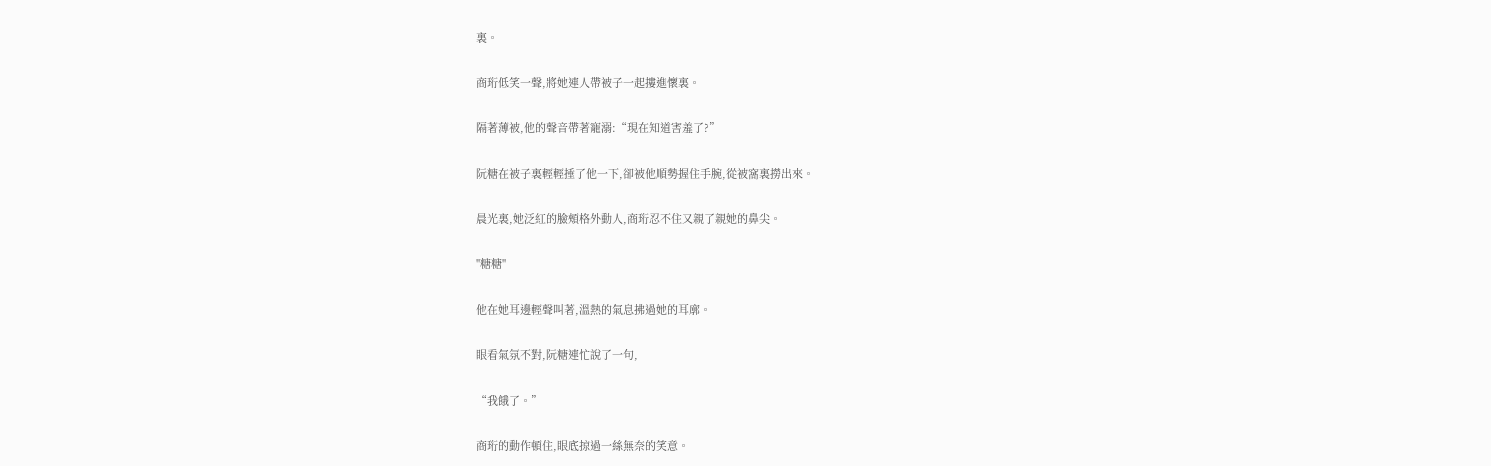裏。

商珩低笑一聲,將她連人帶被子一起摟進懷裏。

隔著薄被,他的聲音帶著寵溺:“現在知道害羞了?”

阮糖在被子裏輕輕捶了他一下,卻被他順勢握住手腕,從被窩裏撈出來。

晨光裏,她泛紅的臉頰格外動人,商珩忍不住又親了親她的鼻尖。

"糖糖"

他在她耳邊輕聲叫著,溫熱的氣息拂過她的耳廓。

眼看氣氛不對,阮糖連忙說了一句,

“我餓了。”

商珩的動作頓住,眼底掠過一絲無奈的笑意。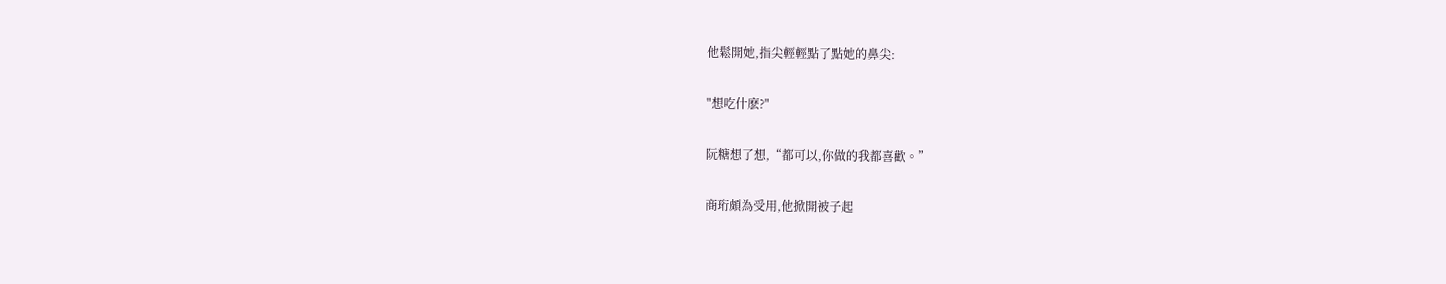他鬆開她,指尖輕輕點了點她的鼻尖:

"想吃什麽?"

阮糖想了想,“都可以,你做的我都喜歡。”

商珩頗為受用,他掀開被子起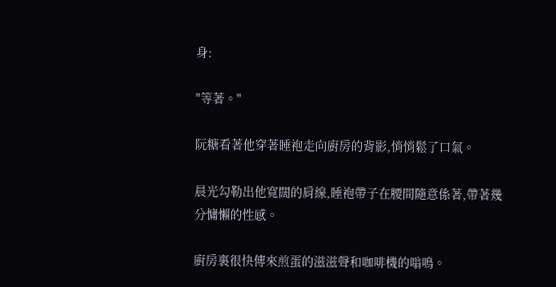身:

"等著。"

阮糖看著他穿著睡袍走向廚房的背影,悄悄鬆了口氣。

晨光勾勒出他寬闊的肩線,睡袍帶子在腰間隨意係著,帶著幾分慵懶的性感。

廚房裏很快傳來煎蛋的滋滋聲和咖啡機的嗡鳴。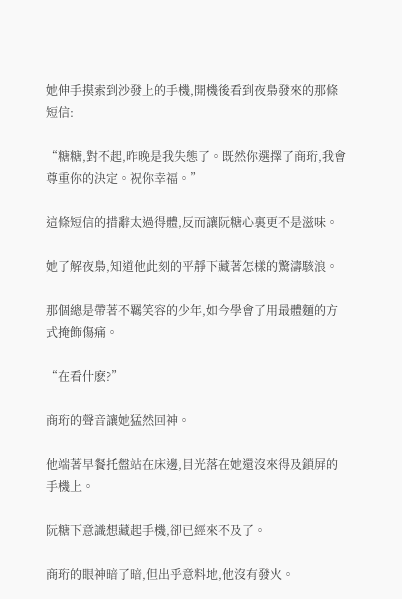她伸手摸索到沙發上的手機,開機後看到夜梟發來的那條短信:

“糖糖,對不起,昨晚是我失態了。既然你選擇了商珩,我會尊重你的決定。祝你幸福。”

這條短信的措辭太過得體,反而讓阮糖心裏更不是滋味。

她了解夜梟,知道他此刻的平靜下藏著怎樣的驚濤駭浪。

那個總是帶著不羈笑容的少年,如今學會了用最體麵的方式掩飾傷痛。

“在看什麽?”

商珩的聲音讓她猛然回神。

他端著早餐托盤站在床邊,目光落在她還沒來得及鎖屏的手機上。

阮糖下意識想藏起手機,卻已經來不及了。

商珩的眼神暗了暗,但出乎意料地,他沒有發火。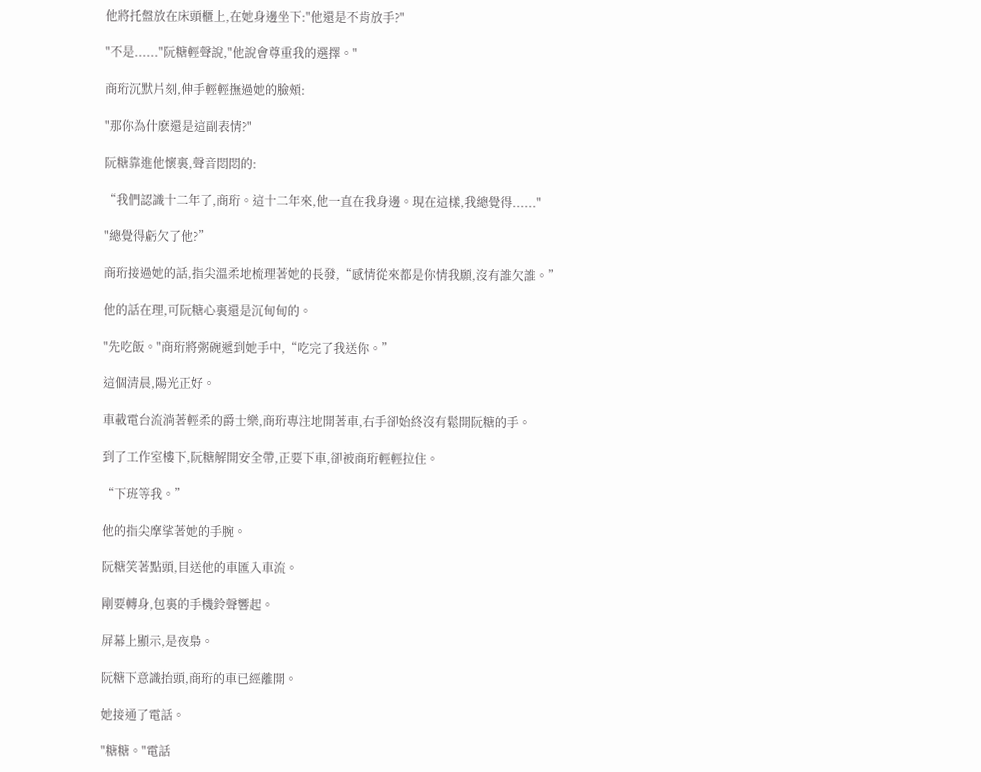他將托盤放在床頭櫃上,在她身邊坐下:"他還是不肯放手?"

"不是......"阮糖輕聲說,"他說會尊重我的選擇。"

商珩沉默片刻,伸手輕輕撫過她的臉頰:

"那你為什麽還是這副表情?"

阮糖靠進他懷裏,聲音悶悶的:

“我們認識十二年了,商珩。這十二年來,他一直在我身邊。現在這樣,我總覺得......"

"總覺得虧欠了他?”

商珩接過她的話,指尖溫柔地梳理著她的長發,“感情從來都是你情我願,沒有誰欠誰。”

他的話在理,可阮糖心裏還是沉甸甸的。

"先吃飯。"商珩將粥碗遞到她手中,“吃完了我送你。”

這個清晨,陽光正好。

車載電台流淌著輕柔的爵士樂,商珩專注地開著車,右手卻始終沒有鬆開阮糖的手。

到了工作室樓下,阮糖解開安全帶,正要下車,卻被商珩輕輕拉住。

“下班等我。”

他的指尖摩挲著她的手腕。

阮糖笑著點頭,目送他的車匯入車流。

剛要轉身,包裏的手機鈴聲響起。

屏幕上顯示,是夜梟。

阮糖下意識抬頭,商珩的車已經離開。

她接通了電話。

"糖糖。"電話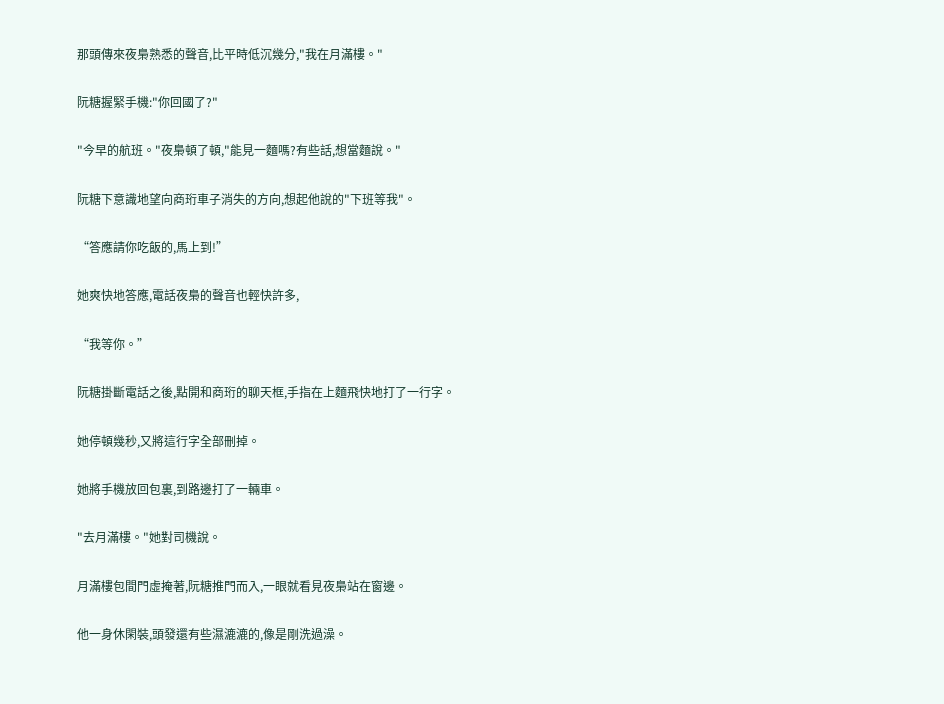那頭傳來夜梟熟悉的聲音,比平時低沉幾分,"我在月滿樓。"

阮糖握緊手機:"你回國了?"

"今早的航班。"夜梟頓了頓,"能見一麵嗎?有些話,想當麵說。"

阮糖下意識地望向商珩車子消失的方向,想起他說的"下班等我"。

“答應請你吃飯的,馬上到!”

她爽快地答應,電話夜梟的聲音也輕快許多,

“我等你。”

阮糖掛斷電話之後,點開和商珩的聊天框,手指在上麵飛快地打了一行字。

她停頓幾秒,又將這行字全部刪掉。

她將手機放回包裏,到路邊打了一輛車。

"去月滿樓。"她對司機說。

月滿樓包間門虛掩著,阮糖推門而入,一眼就看見夜梟站在窗邊。

他一身休閑裝,頭發還有些濕漉漉的,像是剛洗過澡。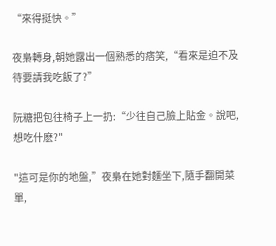“來得挺快。”

夜梟轉身,朝她露出一個熟悉的痞笑,“看來是迫不及待要請我吃飯了?”

阮糖把包往椅子上一扔:“少往自己臉上貼金。說吧,想吃什麽?"

"這可是你的地盤,”夜梟在她對麵坐下,隨手翻開菜單,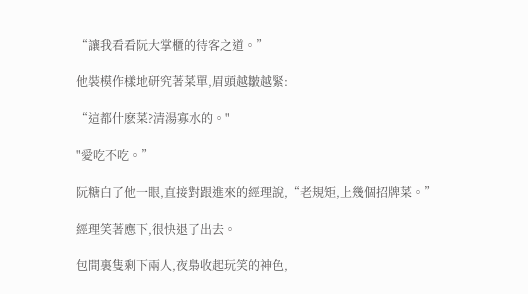“讓我看看阮大掌櫃的待客之道。”

他裝模作樣地研究著菜單,眉頭越皺越緊:

“這都什麽菜?清湯寡水的。"

"愛吃不吃。”

阮糖白了他一眼,直接對跟進來的經理說,“老規矩,上幾個招牌菜。”

經理笑著應下,很快退了出去。

包間裏隻剩下兩人,夜梟收起玩笑的神色,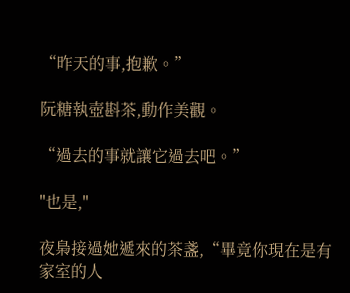“昨天的事,抱歉。”

阮糖執壺斟茶,動作美觀。

“過去的事就讓它過去吧。”

"也是,"

夜梟接過她遞來的茶盞,“畢竟你現在是有家室的人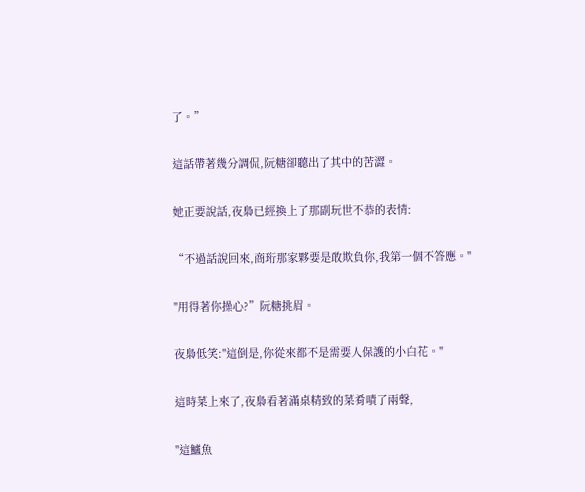了。”

這話帶著幾分調侃,阮糖卻聽出了其中的苦澀。

她正要說話,夜梟已經換上了那副玩世不恭的表情:

“不過話說回來,商珩那家夥要是敢欺負你,我第一個不答應。"

"用得著你操心?”阮糖挑眉。

夜梟低笑:"這倒是,你從來都不是需要人保護的小白花。"

這時菜上來了,夜梟看著滿桌精致的菜肴嘖了兩聲,

"這鱸魚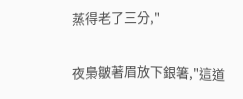蒸得老了三分,"

夜梟皺著眉放下銀箸,"這道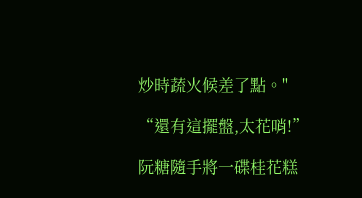炒時蔬火候差了點。"

“還有這擺盤,太花哨!”

阮糖隨手將一碟桂花糕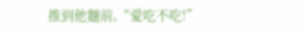推到他麵前,“愛吃不吃!”